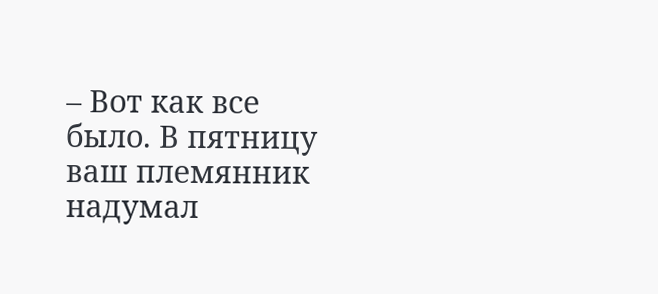– Вот как все было. В пятницу ваш племянник надумал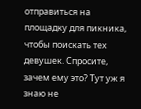отправиться на площадку для пикника, чтобы поискать тех девушек. Спросите, зачем ему это? Тут уж я знаю не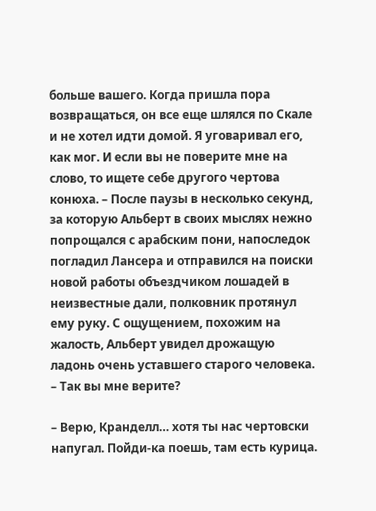больше вашего. Когда пришла пора возвращаться, он все еще шлялся по Скале и не хотел идти домой. Я уговаривал его, как мог. И если вы не поверите мне на слово, то ищете себе другого чертова конюха. – После паузы в несколько секунд, за которую Альберт в своих мыслях нежно попрощался с арабским пони, напоследок погладил Лансера и отправился на поиски новой работы объездчиком лошадей в неизвестные дали, полковник протянул ему руку. С ощущением, похожим на жалость, Альберт увидел дрожащую ладонь очень уставшего старого человека. – Так вы мне верите?

– Верю, Кранделл… хотя ты нас чертовски напугал. Пойди-ка поешь, там есть курица.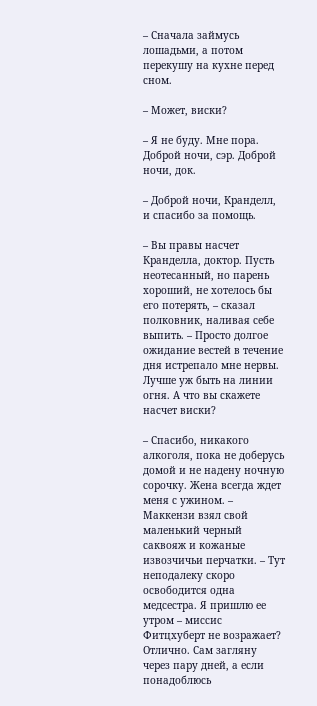– Сначала займусь лошадьми, а потом перекушу на кухне перед сном.

– Может, виски?

– Я не буду. Мне пора. Доброй ночи, сэр. Доброй ночи, док.

– Доброй ночи, Кранделл, и спасибо за помощь.

– Вы правы насчет Кранделла, доктор. Пусть неотесанный, но парень хороший, не хотелось бы его потерять, – сказал полковник, наливая себе выпить. – Просто долгое ожидание вестей в течение дня истрепало мне нервы. Лучше уж быть на линии огня. А что вы скажете насчет виски?

– Спасибо, никакого алкоголя, пока не доберусь домой и не надену ночную сорочку. Жена всегда ждет меня с ужином. – Маккензи взял свой маленький черный саквояж и кожаные извозчичьи перчатки. – Тут неподалеку скоро освободится одна медсестра. Я пришлю ее утром – миссис Фитцхуберт не возражает? Отлично. Сам загляну через пару дней, а если понадоблюсь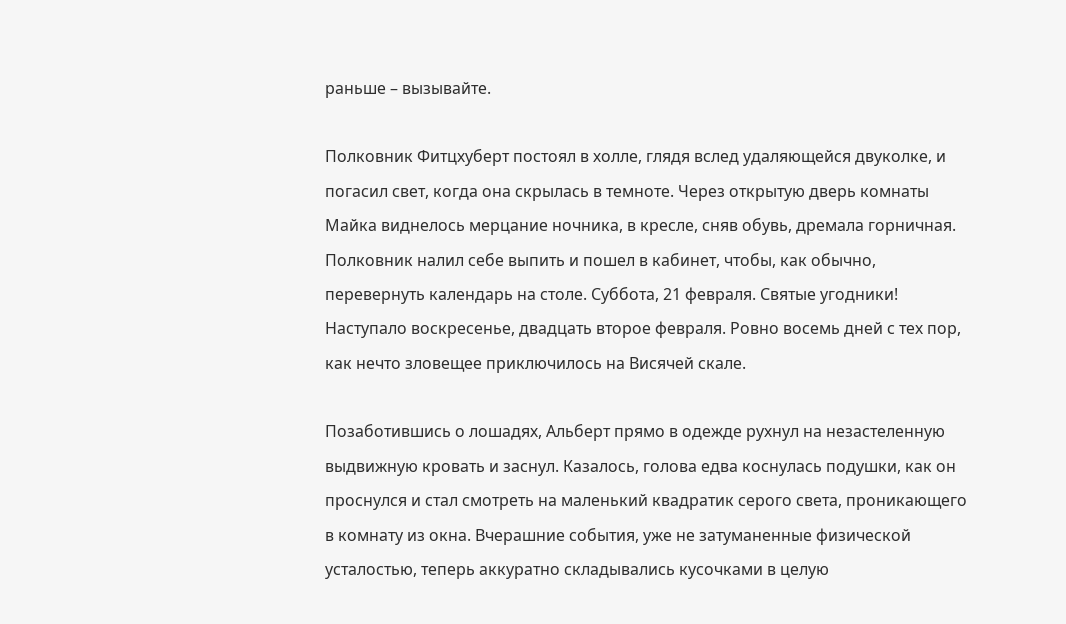раньше – вызывайте.

Полковник Фитцхуберт постоял в холле, глядя вслед удаляющейся двуколке, и погасил свет, когда она скрылась в темноте. Через открытую дверь комнаты Майка виднелось мерцание ночника, в кресле, сняв обувь, дремала горничная. Полковник налил себе выпить и пошел в кабинет, чтобы, как обычно, перевернуть календарь на столе. Суббота, 21 февраля. Святые угодники! Наступало воскресенье, двадцать второе февраля. Ровно восемь дней с тех пор, как нечто зловещее приключилось на Висячей скале.

Позаботившись о лошадях, Альберт прямо в одежде рухнул на незастеленную выдвижную кровать и заснул. Казалось, голова едва коснулась подушки, как он проснулся и стал смотреть на маленький квадратик серого света, проникающего в комнату из окна. Вчерашние события, уже не затуманенные физической усталостью, теперь аккуратно складывались кусочками в целую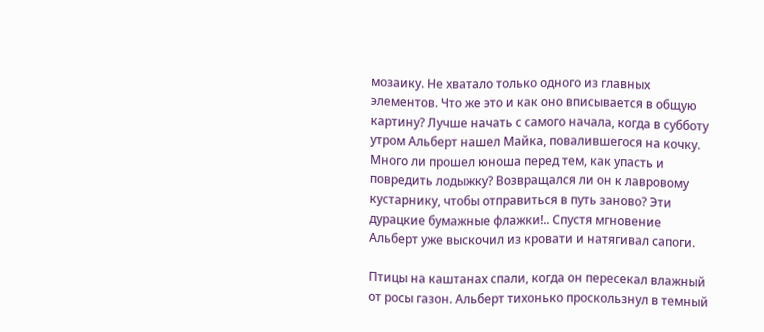мозаику. Не хватало только одного из главных элементов. Что же это и как оно вписывается в общую картину? Лучше начать с самого начала, когда в субботу утром Альберт нашел Майка, повалившегося на кочку. Много ли прошел юноша перед тем, как упасть и повредить лодыжку? Возвращался ли он к лавровому кустарнику, чтобы отправиться в путь заново? Эти дурацкие бумажные флажки!.. Спустя мгновение Альберт уже выскочил из кровати и натягивал сапоги.

Птицы на каштанах спали, когда он пересекал влажный от росы газон. Альберт тихонько проскользнул в темный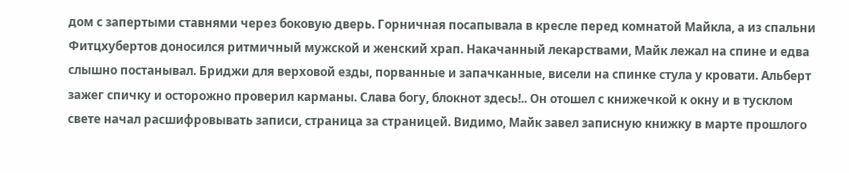дом с запертыми ставнями через боковую дверь. Горничная посапывала в кресле перед комнатой Майкла, а из спальни Фитцхубертов доносился ритмичный мужской и женский храп. Накачанный лекарствами, Майк лежал на спине и едва слышно постанывал. Бриджи для верховой езды, порванные и запачканные, висели на спинке стула у кровати. Альберт зажег спичку и осторожно проверил карманы. Слава богу, блокнот здесь!.. Он отошел с книжечкой к окну и в тусклом свете начал расшифровывать записи, страница за страницей. Видимо, Майк завел записную книжку в марте прошлого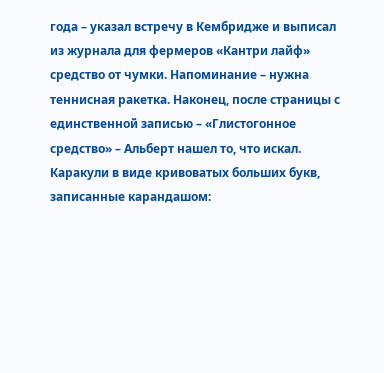года – указал встречу в Кембридже и выписал из журнала для фермеров «Кантри лайф» средство от чумки. Напоминание – нужна теннисная ракетка. Наконец, после страницы с единственной записью – «Глистогонное средство» – Альберт нашел то, что искал. Каракули в виде кривоватых больших букв, записанные карандашом: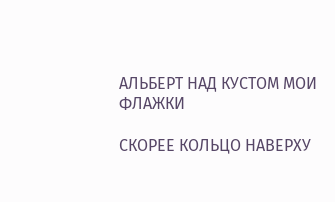АЛЬБЕРТ НАД КУСТОМ МОИ ФЛАЖКИ

СКОРЕЕ КОЛЬЦО НАВЕРХУ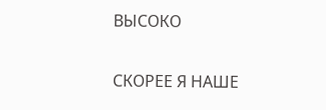ВЫСОКО

СКОРЕЕ Я НАШЕ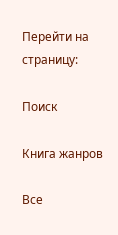Перейти на страницу:

Поиск

Книга жанров

Все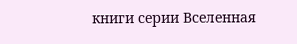книги серии Вселенная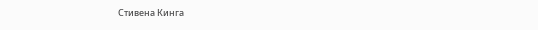Стивена Кинга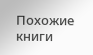Похожие книги